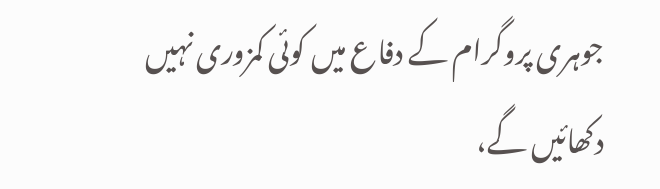جوہری پروگرام کے دفاع میں کوئی کمزوری نہیں دکھائیں گے،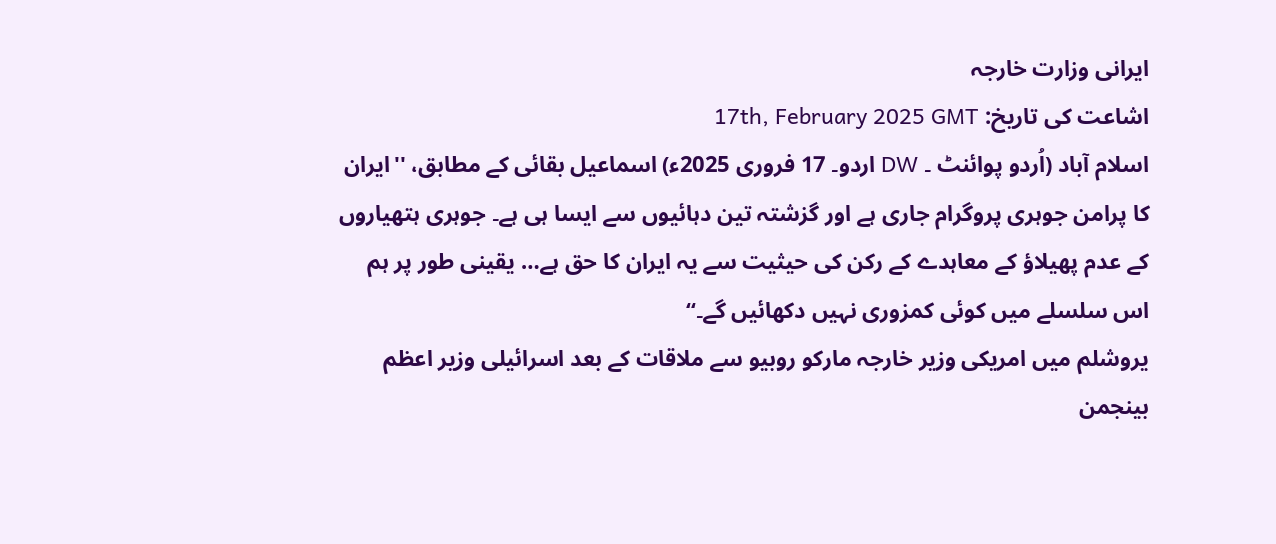ایرانی وزارت خارجہ
اشاعت کی تاریخ: 17th, February 2025 GMT
اسلام آباد (اُردو پوائنٹ ۔ DW اردو۔ 17 فروری 2025ء) اسماعیل بقائی کے مطابق، ''ایران کا پرامن جوہری پروگرام جاری ہے اور گزشتہ تین دہائیوں سے ایسا ہی ہے۔ جوہری ہتھیاروں کے عدم پھیلاؤ کے معاہدے کے رکن کی حیثیت سے یہ ایران کا حق ہے… یقینی طور پر ہم اس سلسلے میں کوئی کمزوری نہیں دکھائیں گے۔‘‘
یروشلم میں امریکی وزیر خارجہ مارکو روبیو سے ملاقات کے بعد اسرائیلی وزیر اعظم بینجمن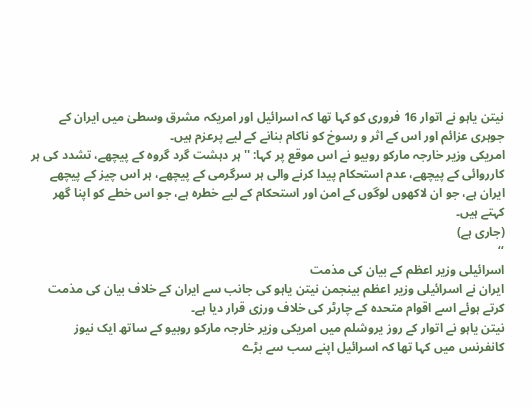نیتن یاہو نے اتوار 16 فروری کو کہا تھا کہ اسرائیل اور امریکہ مشرق وسطیٰ میں ایران کے جوہری عزائم اور اس کے اثر و رسوخ کو ناکام بنانے کے لیے پرعزم ہیں۔
امریکی وزیر خارجہ مارکو روبیو نے اس موقع پر کہا: ''ہر دہشت گرد گروہ کے پیچھے، تشدد کی ہر کارروائی کے پیچھے، عدم استحکام پیدا کرنے والی ہر سرگرمی کے پیچھے، ہر اس چیز کے پیچھے ایران ہے، جو ان لاکھوں لوگوں کے امن اور استحکام کے لیے خطرہ ہے، جو اس خطے کو اپنا گھر کہتے ہیں۔
(جاری ہے)
‘‘
اسرائیلی وزیر اعظم کے بیان کی مذمت
ایران نے اسرائیلی وزیر اعظم بینجمن نیتن یاہو کی جانب سے ایران کے خلاف بیان کی مذمت کرتے ہوئے اسے اقوام متحدہ کے چارٹر کی خلاف ورزی قرار دیا ہے۔
نیتن یاہو نے اتوار کے روز یروشلم میں امریکی وزیر خارجہ مارکو روبیو کے ساتھ ایک نیوز کانفرنس میں کہا تھا کہ اسرائیل اپنے سب سے بڑے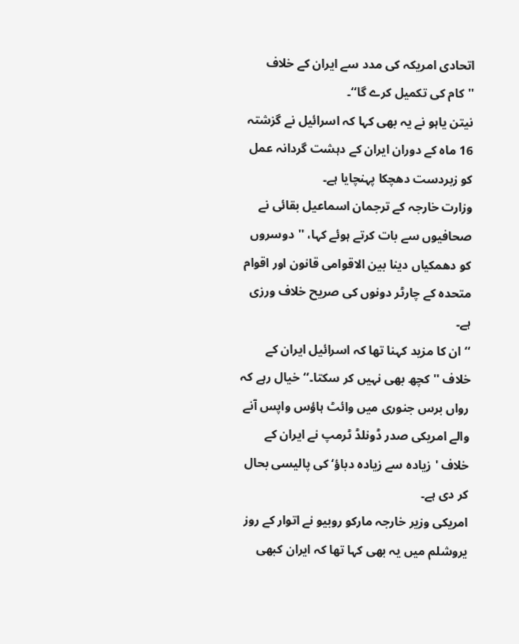اتحادی امریکہ کی مدد سے ایران کے خلاف ''کام کی تکمیل کرے گا‘‘۔
نیتن یاہو نے یہ بھی کہا کہ اسرائیل نے گزشتہ 16 ماہ کے دوران ایران کے دہشت گردانہ عمل کو زبردست دھچکا پہنچایا ہے۔
وزارت خارجہ کے ترجمان اسماعیل بقائی نے صحافیوں سے بات کرتے ہوئے کہا، ''دوسروں کو دھمکیاں دینا بین الاقوامی قانون اور اقوام متحدہ کے چارٹر دونوں کی صریح خلاف ورزی ہے۔
‘‘ ان کا مزید کہنا تھا کہ اسرائیل ایران کے خلاف ''کچھ بھی نہیں کر سکتا۔‘‘خیال رہے کہ رواں برس جنوری میں وائٹ ہاؤس واپس آنے والے امریکی صدر ڈونلڈ ٹرمپ نے ایران کے خلاف 'زیادہ سے زیادہ دباؤ‘ کی پالیسی بحال کر دی ہے۔
امریکی وزیر خارجہ مارکو روبیو نے اتوار کے روز یروشلم میں یہ بھی کہا تھا کہ ایران کبھی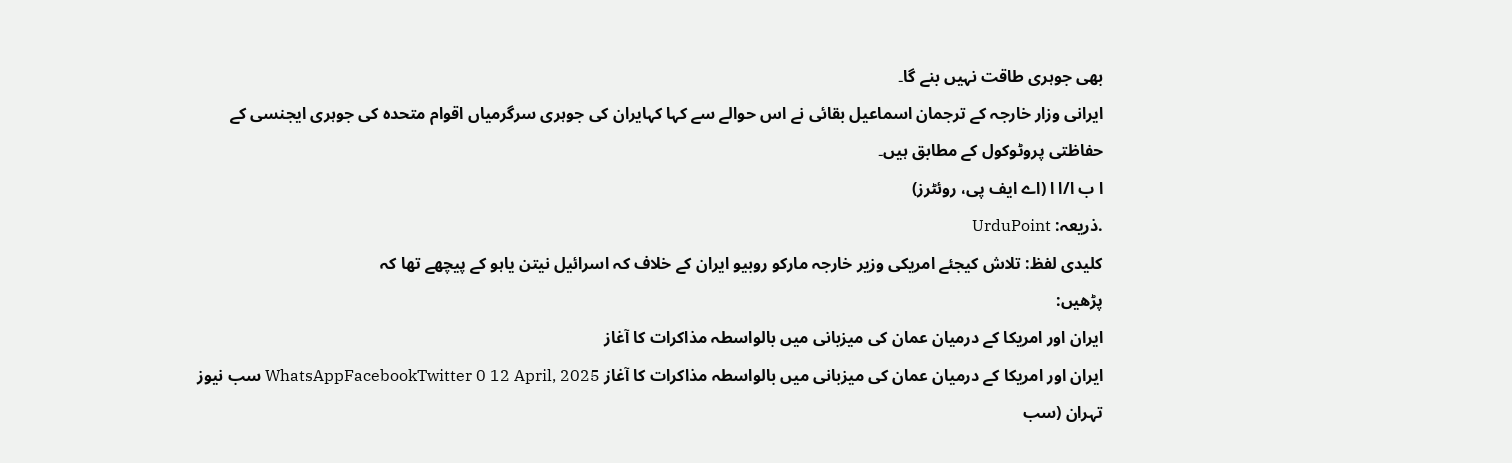بھی جوہری طاقت نہیں بنے گا۔
ایرانی وزار خارجہ کے ترجمان اسماعیل بقائی نے اس حوالے سے کہا کہایران کی جوہری سرگرمیاں اقوام متحدہ کی جوہری ایجنسی کے حفاظتی پروٹوکول کے مطابق ہیں۔
ا ب ا/ا ا (اے ایف پی، روئٹرز)
.ذریعہ: UrduPoint
کلیدی لفظ: تلاش کیجئے امریکی وزیر خارجہ مارکو روبیو ایران کے خلاف کہ اسرائیل نیتن یاہو کے پیچھے تھا کہ
پڑھیں:
ایران اور امریکا کے درمیان عمان کی میزبانی میں بالواسطہ مذاکرات کا آغاز
ایران اور امریکا کے درمیان عمان کی میزبانی میں بالواسطہ مذاکرات کا آغاز WhatsAppFacebookTwitter 0 12 April, 2025 سب نیوز
تہران (سب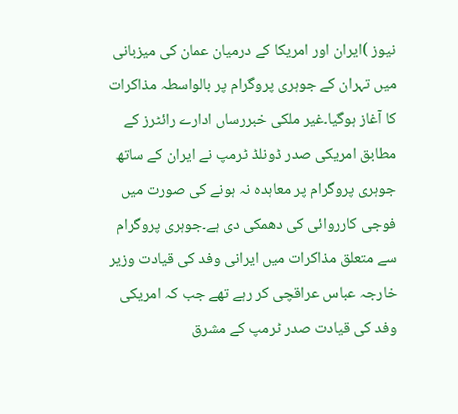نیوز )ایران اور امریکا کے درمیان عمان کی میزبانی میں تہران کے جوہری پروگرام پر بالواسطہ مذاکرات کا آغاز ہوگیا۔غیر ملکی خبررساں ادارے رائٹرز کے مطابق امریکی صدر ڈونلڈ ٹرمپ نے ایران کے ساتھ جوہری پروگرام پر معاہدہ نہ ہونے کی صورت میں فوجی کارروائی کی دھمکی دی ہے۔جوہری پروگرام سے متعلق مذاکرات میں ایرانی وفد کی قیادت وزیر خارجہ عباس عراقچی کر رہے تھے جب کہ امریکی وفد کی قیادت صدر ٹرمپ کے مشرق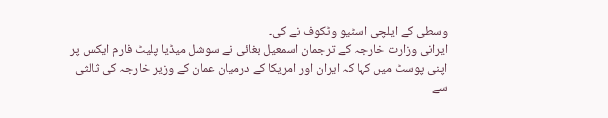وسطی کے ایلچی اسٹیو وٹکوف نے کی۔
ایرانی وزارت خارجہ کے ترجمان اسمعیل بغائی نے سوشل میڈیا پلیٹ فارم ایکس پر اپنی پوسٹ میں کہا کہ ایران اور امریکا کے درمیان عمان کے وزیر خارجہ کی ثالثی سے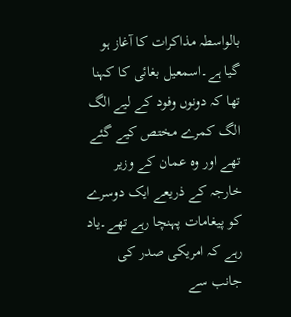بالواسطہ مذاکرات کا آغاز ہو گیا ہے۔اسمعیل بغائی کا کہنا تھا کہ دونوں وفود کے لیے الگ الگ کمرے مختص کیے گئے تھے اور وہ عمان کے وزیر خارجہ کے ذریعے ایک دوسرے کو پیغامات پہنچا رہے تھے۔یاد رہے کہ امریکی صدر کی جانب سے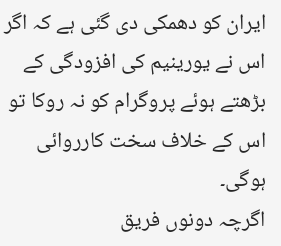ایران کو دھمکی دی گئی ہے کہ اگر اس نے یورینیم کی افزودگی کے بڑھتے ہوئے پروگرام کو نہ روکا تو اس کے خلاف سخت کارروائی ہوگی۔
اگرچہ دونوں فریق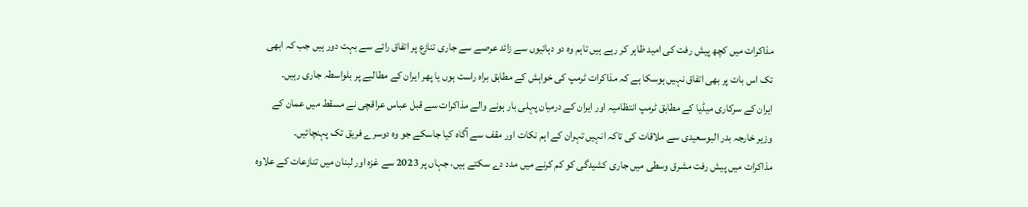مذاکرات میں کچھ پیش رفت کی امید ظاہر کر رہے ہیں تاہم وہ دو دہائیوں سے زائد عرصے سے جاری تنازع پر اتفاق رائے سے بہت دور ہیں جب کہ ابھی تک اس بات پر بھی اتفاق نہیں ہوسکا ہے کہ مذاکرات ٹرمپ کی خواہش کے مطابق براہ راست ہوں یا پھر ایران کے مطالبے پر بلواسطہ جاری رہیں۔
ایران کے سرکاری میڈیا کے مطابق ٹرمپ انتظامیہ اور ایران کے درمیان پہلی بار ہونے والے مذاکرات سے قبل عباس عراقچی نے مسقط میں عمان کے وزیر خارجہ بدر البوسعیدی سے ملاقات کی تاکہ انہیں تہران کے اہم نکات اور مقف سے آگاہ کیا جاسکے جو وہ دوسرے فریق تک پہنچائیں۔
مذاکرات میں پیش رفت مشرق وسطی میں جاری کشیدگی کو کم کرنے میں مدد دے سکتے ہیں، جہاں پر 2023 سے غزہ اور لبنان میں تنازعات کے علاوہ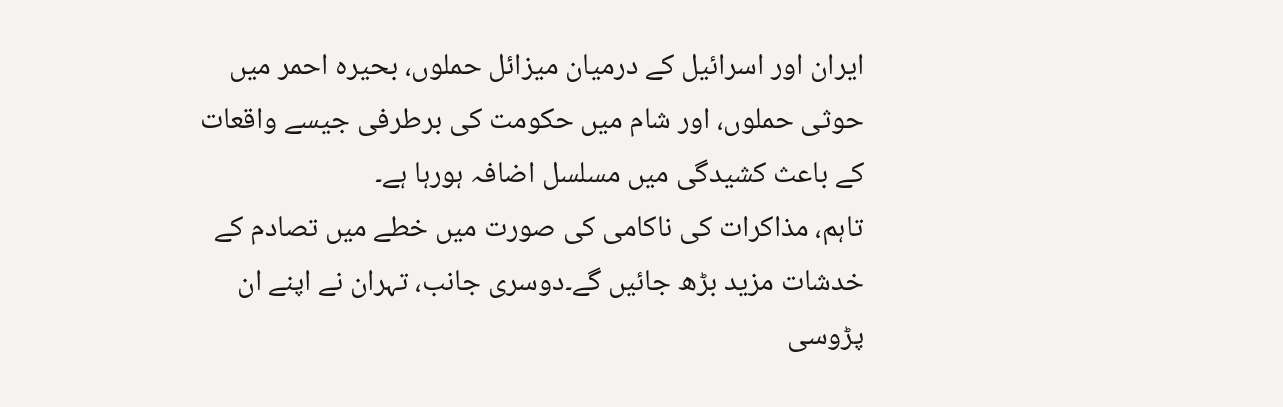ایران اور اسرائیل کے درمیان میزائل حملوں، بحیرہ احمر میں حوثی حملوں، اور شام میں حکومت کی برطرفی جیسے واقعات کے باعث کشیدگی میں مسلسل اضافہ ہورہا ہے۔
تاہم، مذاکرات کی ناکامی کی صورت میں خطے میں تصادم کے خدشات مزید بڑھ جائیں گے۔دوسری جانب، تہران نے اپنے ان پڑوسی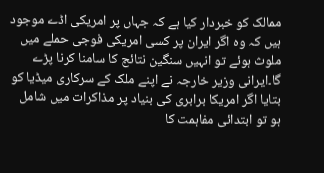ممالک کو خبردار کیا ہے کہ جہاں پر امریکی اڈے موجود ہیں کہ وہ اگر ایران پر کسی امریکی فوجی حملے میں ملوث ہوئے تو انہیں سنگین نتائج کا سامنا کرنا پڑے گا۔ایرانی وزیر خارجہ نے اپنے ملک کے سرکاری میڈیا کو بتایا اگر امریکا برابری کی بنیاد پر مذاکرات میں شامل ہو تو ابتدائی مفاہمت کا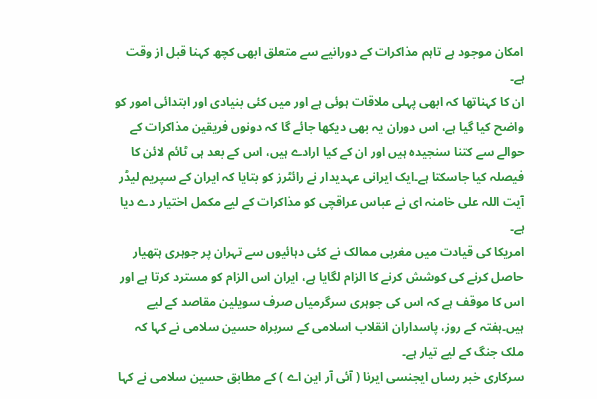امکان موجود ہے تاہم مذاکرات کے دورانیے سے متعلق ابھی کچھ کہنا قبل از وقت ہے۔
ان کا کہناتھا کہ ابھی پہلی ملاقات ہوئی ہے اور میں کئی بنیادی اور ابتدائی امور کو واضح کیا گیا ہے، اس دوران یہ بھی دیکھا جائے گا کہ دونوں فریقین مذاکرات کے حوالے سے کتنا سنجیدہ ہیں اور ان کے کیا ارادے ہیں، اس کے بعد ہی ٹائم لائن کا فیصلہ کیا جاسکتا ہے۔ایک ایرانی عہدیدار نے رائٹرز کو بتایا کہ ایران کے سپریم لیڈر آیت اللہ علی خامنہ ای نے عباس عراقچی کو مذاکرات کے لیے مکمل اختیار دے دیا ہے۔
امریکا کی قیادت میں مغربی ممالک نے کئی دہائیوں سے تہران پر جوہری ہتھیار حاصل کرنے کی کوشش کرنے کا الزام لگایا ہے، ایران اس الزام کو مسترد کرتا ہے اور اس کا موقف ہے کہ اس کی جوہری سرگرمیاں صرف سویلین مقاصد کے لیے ہیں۔ہفتہ کے روز، پاسداران انقلاب اسلامی کے سربراہ حسین سلامی نے کہا کہ ملک جنگ کے لیے تیار ہے۔
سرکاری خبر رساں ایجنسی ایرنا ( آئی آر این اے ) کے مطابق حسین سلامی نے کہا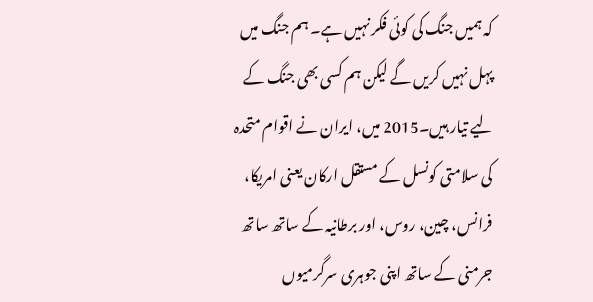کہ ہمیں جنگ کی کوئی فکر نہیں ہے۔ ہم جنگ میں پہل نہیں کریں گے لیکن ہم کسی بھی جنگ کے لیے تیار ہیں۔2015 میں، ایران نے اقوام متحدہ کی سلامتی کونسل کے مستقل ارکان یعنی امریکا، فرانس، چین، روس، اور برطانیہ کے ساتھ ساتھ جرمنی کے ساتھ اپنی جوہری سرگرمیوں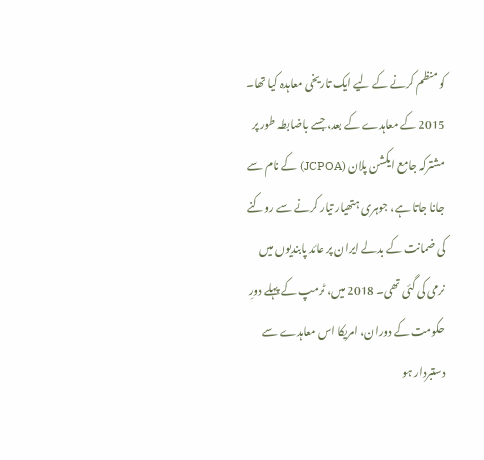کو منظم کرنے کے لیے ایک تاریخی معاہدہ کیا تھا۔
2015 کے معاہدے کے بعد، جسے باضابطہ طور پر مشترکہ جامع ایکشن پلان (JCPOA) کے نام سے جانا جاتا ہے، جوہری ہتھیار تیار کرنے سے روکنے کی ضمانت کے بدلے ایران پر عائد پابندیوں میں نرمی کی گئی تھی۔ 2018 میں، ٹرمپ کے پہلے دورِ حکومت کے دوران، امریکا اس معاہدے سے دستبردار ہو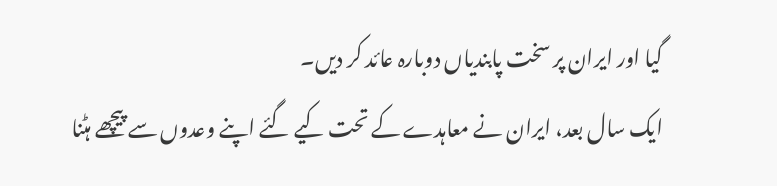گیا اور ایران پر سخت پابندیاں دوبارہ عائد کر دیں۔
ایک سال بعد، ایران نے معاہدے کے تحت کیے گئے اپنے وعدوں سے پیچھے ہٹنا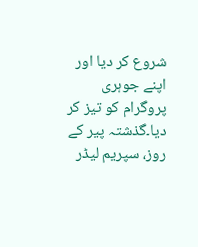شروع کر دیا اور اپنے جوہری پروگرام کو تیز کر دیا۔گذشتہ پیر کے روز، سپریم لیڈر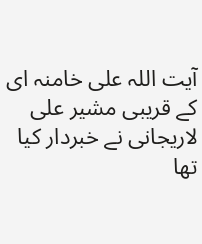آیت اللہ علی خامنہ ای کے قریبی مشیر علی لاریجانی نے خبردار کیا تھا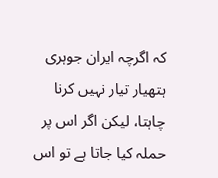کہ اگرچہ ایران جوہری ہتھیار تیار نہیں کرنا چاہتا، لیکن اگر اس پر حملہ کیا جاتا ہے تو اس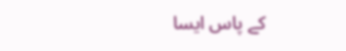کے پاس ایسا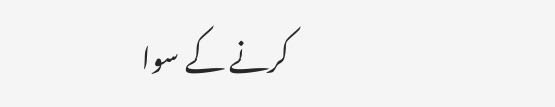کرنے کے سوا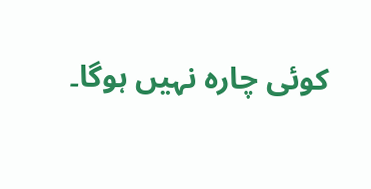کوئی چارہ نہیں ہوگا۔